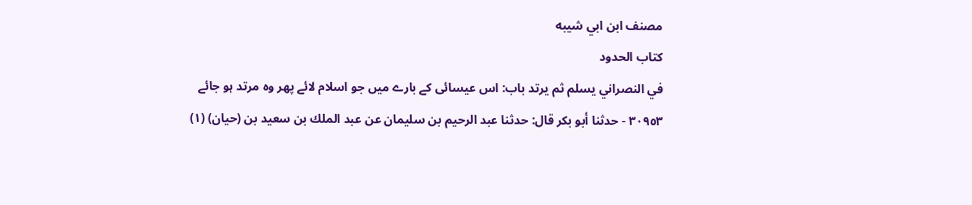مصنف ابن ابي شيبه
كتاب الحدود
في النصراني يسلم ثم يرتد باب: اس عیسائی کے بارے میں جو اسلام لائے پھر وہ مرتد ہو جائے
٣٠٩٥٣ - حدثنا أبو بكر قال: حدثنا عبد الرحيم بن سليمان عن عبد الملك بن سعيد بن (حيان) (١)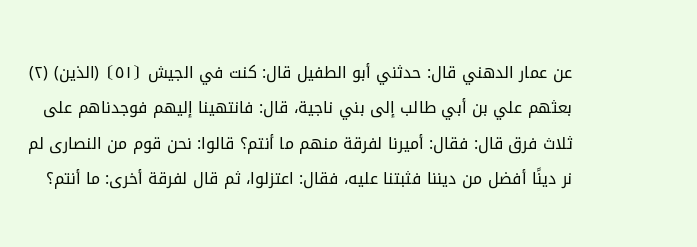عن عمار الدهني قال: حدثني أبو الطفيل قال: كنت في الجيش ⦗٥١⦘ (الذين) (٢) بعثهم علي بن أبي طالب إلى بني ناجية، قال: فانتهينا إليهم فوجدناهم على ثلاث فرق قال: فقال: أميرنا لفرقة منهم ما أنتم؟ قالوا: نحن قوم من النصارى لم نر دينًا أفضل من ديننا فثبتنا عليه، فقال: اعتزلوا، ثم قال لفرقة أخرى: ما أنتم؟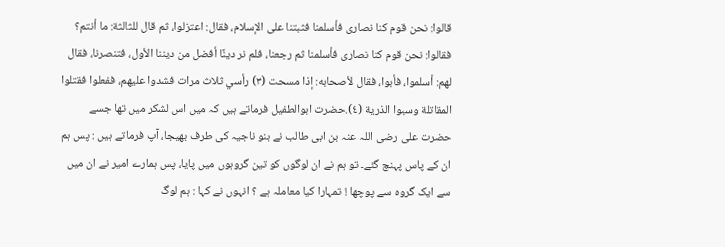قالوا: نحن قوم كنا نصارى فأسلمنا فثبتنا على الإسلام، فقال: اعتزلوا، ثم قال للثالثة: ما أنتم؟ فقالوا: نحن قوم كنا نصارى فأسلمنا ثم رجعنا، فلم نر دينًا أفضل من ديننا الأول، فتنصرنا، فقال لهم: أسلموا، فأبوا، فقال لأصحابه: إذا مسحت (٣) رأسي ثلاث مرات فشدوا عليهم، ففعلوا فقتلوا المقاتلة وسبوا الذرية (٤).حضرت ابوالطفیل فرماتے ہیں کہ میں اس لشکر میں تھا جسے حضرت علی رضی اللہ عنہ بن ابی طالب نے بنو ناجیہ کی طرف بھیجا، آپ فرماتے ہیں : پس ہم ان کے پاس پہنچ گئے۔ تو ہم نے ان لوگوں کو تین گروہوں میں پایا، پس ہمارے امیر نے ان میں سے ایک گروہ سے پوچھا ! تمہارا کیا معاملہ ہے ؟ انہوں نے کہا : ہم لوگ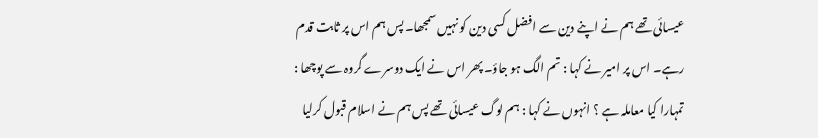عیسائی تھے ہم نے اپنے دین سے افضل کسی دین کو نہیں سمجھا۔ پس ہم اس پر ثابت قدم رہے۔ اس پر امیر نے کہا : تم الگ ہو جاؤ۔ پھر اس نے ایک دوسرے گروہ سے پوچھا : تمہارا کیا معاملہ ہے ؟ انہوں نے کہا : ہم لوگ عیسائی تھے پس ہم نے اسلام قبول کرلیا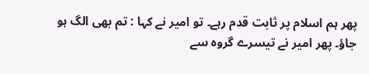پھر ہم اسلام پر ثابت قدم رہے۔ تو امیر نے کہا : تم بھی الگ ہو جاؤ۔ پھر امیر نے تیسرے گروہ سے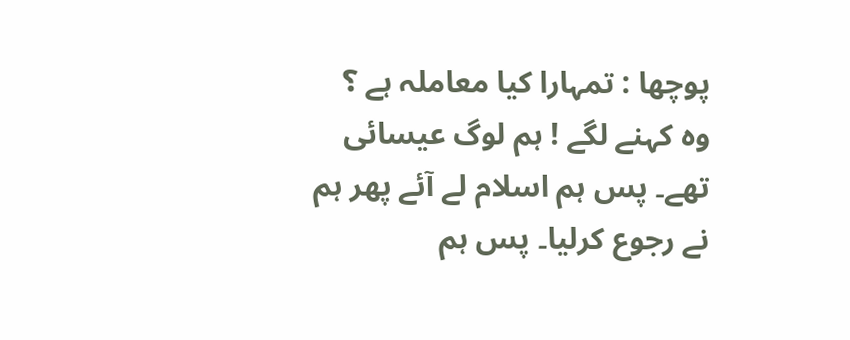پوچھا : تمہارا کیا معاملہ ہے ؟ وہ کہنے لگے ! ہم لوگ عیسائی تھے۔ پس ہم اسلام لے آئے پھر ہم نے رجوع کرلیا۔ پس ہم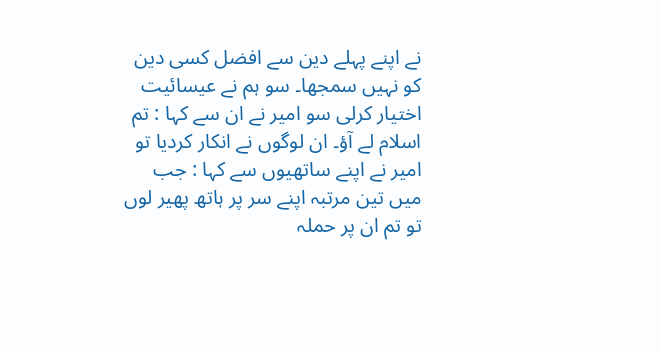نے اپنے پہلے دین سے افضل کسی دین کو نہیں سمجھا۔ سو ہم نے عیسائیت اختیار کرلی سو امیر نے ان سے کہا : تم اسلام لے آؤ۔ ان لوگوں نے انکار کردیا تو امیر نے اپنے ساتھیوں سے کہا : جب میں تین مرتبہ اپنے سر پر ہاتھ پھیر لوں تو تم ان پر حملہ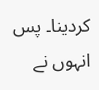کردینا۔ پس انہوں نے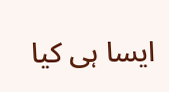ایسا ہی کیا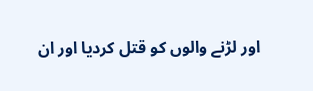اور لڑنے والوں کو قتل کردیا اور ان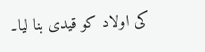کی اولاد کو قیدی بنا لیا۔